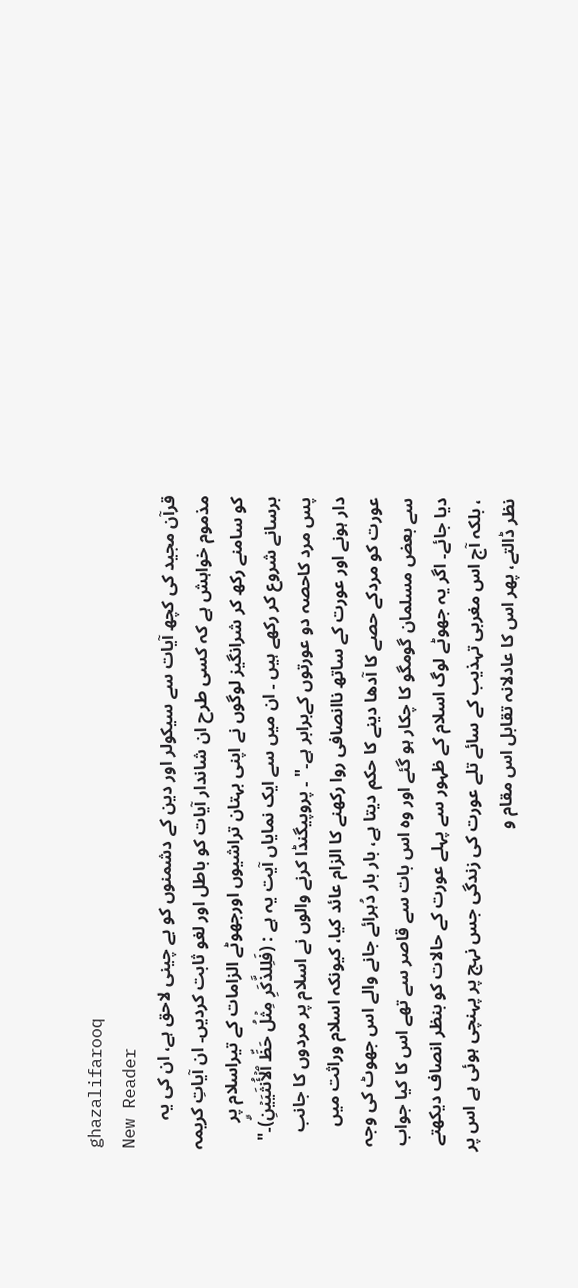ghazalifarooq
New Reader
قرآن مجید کی کچھ آیات سے سیکولر اور دین کے دشمنوں کو بے چینی لاحق ہے، ان کی یہ مذموم خواہش ہے کہ کسی طرح ان شاندار آیات کو باطل اور لغو ثابت کردیں۔ ان آیاتِ کریمہ کو سامنے رکھ کر شرانگیز لوگوں نے اپنی بہتان تراشیوں اورجھوٹے الزامات کے تیراسلام پر برسانے شروع کر رکھے ہیں ۔ ان میں سے ایک نمایاں آیت یہ ہے : (فَلِلذَّكَرِ مِثۡلُ حَظِّ ٱلۡأُنثَيَيۡنِۗ)۔" پس مرد کاحصہ دو عورتوں کےبرابر ہے۔" ۔ پروپیگنڈا کرنے والوں نے اسلام پر مردوں کا جانب دار ہونے اور عورت کے ساتھ ناانصافی روا رکھنے کا الزام عائد کیا، کیونکہ اسلام وراثت میں عورت کو مردکے حصے کا آدھا دینے کا حکم دیتا ہے، بار بار دُہرائے جانے والے اس جھوٹ کی وجہ سے بعض مسلمان گومگو کا چکار ہو گئے اور وہ اس بات سے قاصر سے تھے اس کا کیا جواب دیا جائے۔ اگر یہ جھوٹے لوگ اسلام کے ظہور سے پہلے عورت کے حالات کو بنظر انصاف دیکھتے ، بلکہ آج اس مغربی تہذیب کے سائے تلے عورت کی زندگی جس نہج پر پہنچی ہوئی ہے اس پر نظر ڈالتے، پھر اس کا عادلانہ تقابل اس مقام و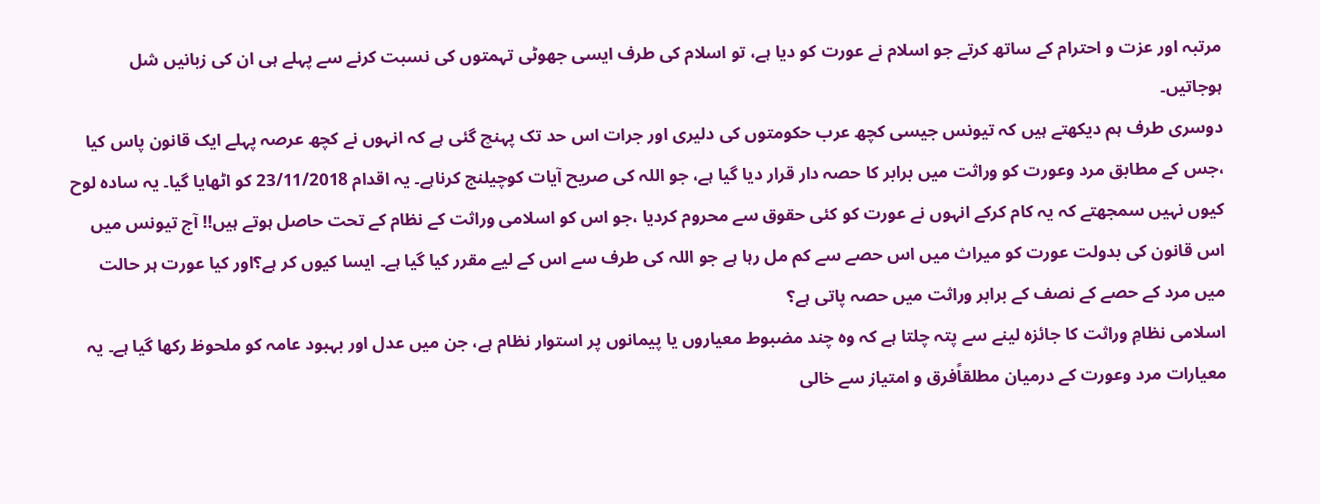مرتبہ اور عزت و احترام کے ساتھ کرتے جو اسلام نے عورت کو دیا ہے، تو اسلام کی طرف ایسی جھوٹی تہمتوں کی نسبت کرنے سے پہلے ہی ان کی زبانیں شل ہوجاتیں۔
دوسری طرف ہم دیکھتے ہیں کہ تیونس جیسی کچھ عرب حکومتوں کی دلیری اور جرات اس حد تک پہنچ گئی ہے کہ انہوں نے کچھ عرصہ پہلے ایک قانون پاس کیا ،جس کے مطابق مرد وعورت کو وراثت میں برابر کا حصہ دار قرار دیا گیا ہے، جو اللہ کی صریح آیات کوچیلنج کرناہے۔ یہ اقدام 23/11/2018 کو اٹھایا گیا۔ یہ سادہ لوح کیوں نہیں سمجھتے کہ یہ کام کرکے انہوں نے عورت کو کئی حقوق سے محروم کردیا ،جو اس کو اسلامی وراثت کے نظام کے تحت حاصل ہوتے ہیں!! آج تیونس میں اس قانون کی بدولت عورت کو میراث میں اس حصے سے کم مل رہا ہے جو اللہ کی طرف سے اس کے لیے مقرر کیا گیا ہے۔ ایسا کیوں کر ہے؟اور کیا عورت ہر حالت میں مرد کے حصے کے نصف کے برابر وراثت میں حصہ پاتی ہے؟
اسلامی نظامِ وراثت کا جائزہ لینے سے پتہ چلتا ہے کہ وہ چند مضبوط معیاروں یا پیمانوں پر استوار نظام ہے، جن میں عدل اور بہبود عامہ کو ملحوظ رکھا گیا ہے۔ یہ معیارات مرد وعورت کے درمیان مطلقاًفرق و امتیاز سے خالی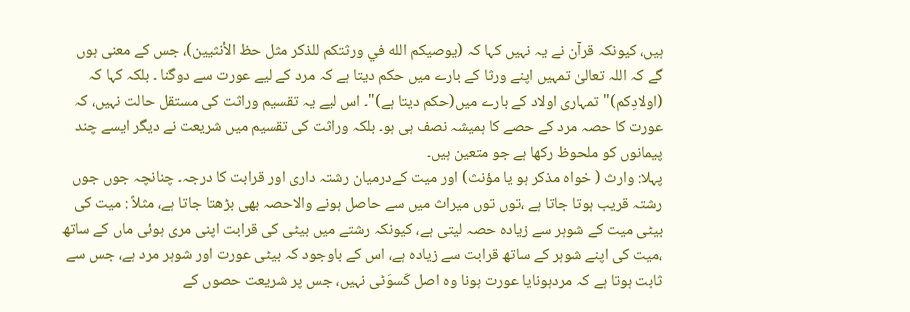ہیں، کیونکہ قرآن نے یہ نہیں کہا کہ (يوصيكم الله في ورثتكم للذكر مثل حظ الأنثيين)، جس کے معنی ہوں گے کہ اللہ تعالیٰ تمہیں اپنے ورثا کے بارے میں حکم دیتا ہے کہ مرد کے لیے عورت سے دوگنا ۔ بلکہ کہا کہ (اولادِکم)"تمہاری اولاد کے بارے میں(حکم دیتا ہے)"۔ اس لیے یہ تقسیم وراثت کی مستقل حالت نہیں، کہ عورت کا حصہ مرد کے حصے کا ہمیشہ نصف ہی ہو۔ بلکہ وراثت کی تقسیم میں شریعت نے دیگر ایسے چند پیمانوں کو ملحوظ رکھا ہے جو متعین ہیں۔
پہلا: وارث ( خواہ مذکر ہو یا مؤنث) اور میت کےدرمیان رشتہ داری اور قرابت کا درجہ۔ چنانچہ جوں جوں رشتہ قریب ہوتا جاتا ہے ،توں توں میراث میں سے حاصل ہونے والاحصہ بھی بڑھتا جاتا ہے، مثلاً : میت کی بیٹی میت کے شوہر سے زیادہ حصہ لیتی ہے، کیونکہ رشتے میں بیٹی کی قرابت اپنی مری ہوئی ماں کے ساتھ ،میت کی اپنے شوہر کے ساتھ قرابت سے زیادہ ہے، اس کے باوجود کہ بیٹی عورت اور شوہر مرد ہے، جس سے ثابت ہوتا ہے کہ مردہونایا عورت ہونا وہ اصل کَسوَٹی نہیں، جس پر شریعت حصوں کے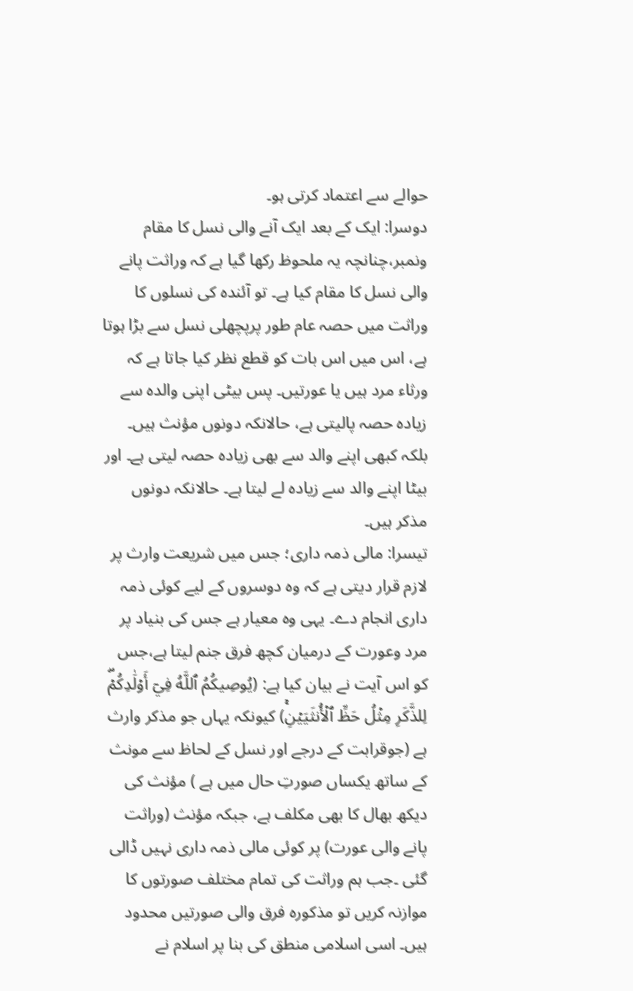حوالے سے اعتماد کرتی ہو۔
دوسرا: ایک کے بعد ایک آنے والی نسل کا مقام ونمبر،چنانچہ یہ ملحوظ رکھا گیا ہے کہ وراثت پانے والی نسل کا مقام کیا ہے۔ تو آئندہ کی نسلوں کا وراثت میں حصہ عام طور پرپچھلی نسل سے بڑا ہوتا ہے، اس میں اس بات کو قطع نظر کیا جاتا ہے کہ ورثاء مرد ہیں یا عورتیں۔ پس بیٹی اپنی والدہ سے زیادہ حصہ پالیتی ہے، حالانکہ دونوں مؤنث ہیں۔ بلکہ کبھی اپنے والد سے بھی زیادہ حصہ لیتی ہے۔ اور بیٹا اپنے والد سے زیادہ لے لیتا ہے۔ حالانکہ دونوں مذکر ہیں۔
تیسرا: مالی ذمہ داری؛ جس میں شریعت وارث پر لازم قرار دیتی ہے کہ وہ دوسروں کے لیے کوئی ذمہ داری انجام دے۔ یہی وہ معیار ہے جس کی بنیاد پر مرد وعورت کے درمیان کچھ فرق جنم لیتا ہے،جس کو اس آیت نے بیان کیا ہے: (یُوصِيكُمُ ٱللَّهُ فِيٓ أَوۡلَٰدِكُمۡۖ لِلذَّكَرِ مِثۡلُ حَظِّ ٱلۡأُنثَيَيۡنِۚ) کیونکہ یہاں جو مذکر وارث ہے (جوقرابت کے درجے اور نسل کے لحاظ سے مونث کے ساتھ یکساں صورتِ حال میں ہے ) مؤنث کی دیکھ بھال کا بھی مکلف ہے، جبکہ مؤنث (وراثت پانے والی عورت) پر کوئی مالی ذمہ داری نہیں ڈالی گئی ۔جب ہم وراثت کی تمام مختلف صورتوں کا موازنہ کریں تو مذکورہ فرق والی صورتیں محدود ہیں۔ اسی اسلامی منطق کی بنا پر اسلام نے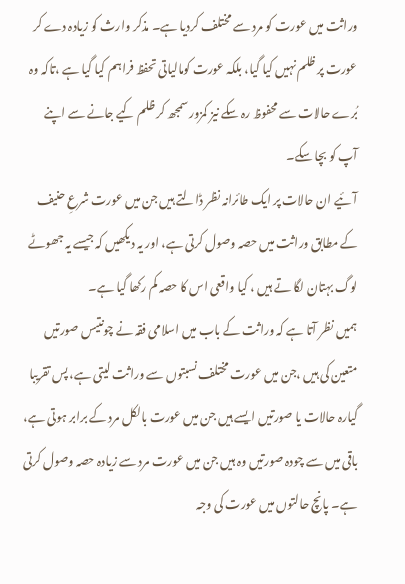وراثت میں عورت کو مرد سے مختلف کردیا ہے۔ مذکر وارث کو زیادہ دے کر عورت پر ظلم نہیں کیا گیا، بلکہ عورت کومالیاتی تحفظ فراہم کیا گیا ہے ،تاکہ وہ بُرے حالات سے محفوظ رہ سکے نیز کمزور سمجھ کر ظلم کیے جانے سے اپنے آپ کو بچا سکے۔
آئیے ان حالات پر ایک طائرانہ نظر ڈالتے ہیں جن میں عورت شرعِ حنیف کے مطابق وراثت میں حصہ وصول کرتی ہے، اور یہ دیکھیں کہ جیسے یہ جھوٹے لوگ بہتان لگا تے ہیں ، کیا واقعی اس کا حصہ کم رکھا گیا ہے۔
ہمیں نظر آتا ہے کہ وراثت کے باب میں اسلامی فقہ نے چونتیس صورتیں متعین کی ہیں ،جن میں عورت مختلف نسبتوں سے وراثت لیتی ہے، پس تقریبا گیارہ حالات یا صورتیں ایسے ہیں جن میں عورت بالکل مرد کے برابر ہوتی ہے، باقی میں سے چودہ صورتیں وہ ہیں جن میں عورت مرد سے زیادہ حصہ وصول کرتی ہے۔ پانچ حالتوں میں عورت کی وجہ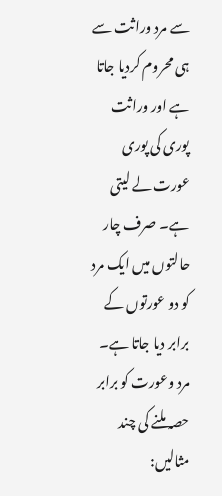سے مرد وراثت سے ہی محروم کردیا جاتا ہے اور وراثت پوری کی پوری عورت لے لیتی ہے۔ صرف چار حالتوں میں ایک مرد کو دو عورتوں کے برابر دیا جاتا ہے۔
مرد وعورت کو برابر حصہ ملنے کی چند مثالیں: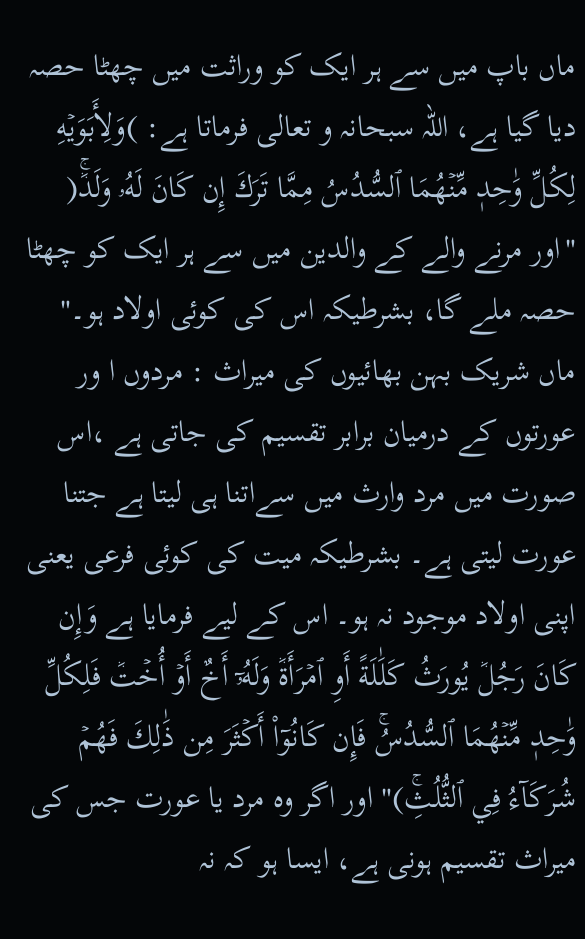ماں باپ میں سے ہر ایک کو وراثت میں چھٹا حصہ دیا گیا ہے، اللہ سبحانہ و تعالی فرماتا ہے: )وَلِأَبَوَيۡهِ لِكُلِّ وَٰحِدٖ مِّنۡهُمَا ٱلسُّدُسُ مِمَّا تَرَكَ إِن كَانَ لَهُۥ وَلَدٞۚ( "اور مرنے والے کے والدین میں سے ہر ایک کو چھٹا حصہ ملے گا، بشرطیکہ اس کی کوئی اولاد ہو۔"
ماں شریک بہن بھائیوں کی میراث : مردوں ا ور عورتوں کے درمیان برابر تقسیم کی جاتی ہے ،اس صورت میں مرد وارث میں سےاتنا ہی لیتا ہے جتنا عورت لیتی ہے۔ بشرطیکہ میت کی کوئی فرعی یعنی اپنی اولاد موجود نہ ہو۔ اس کے لیے فرمایا ہے وَإِن كَانَ رَجُلٞ يُورَثُ كَلَٰلَةً أَوِ ٱمۡرَأَةٞ وَلَهُۥٓ أَخٌ أَوۡ أُخۡتٞ فَلِكُلِّ وَٰحِدٖ مِّنۡهُمَا ٱلسُّدُسُۚ فَإِن كَانُوٓاْ أَكۡثَرَ مِن ذَٰلِكَ فَهُمۡ شُرَكَآءُ فِي ٱلثُّلُثِۚ)" اور اگر وہ مرد یا عورت جس کی میراث تقسیم ہونی ہے، ایسا ہو کہ نہ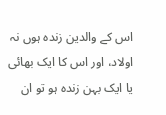اس کے والدین زندہ ہوں نہ اولاد، اور اس کا ایک بھائی یا ایک بہن زندہ ہو تو ان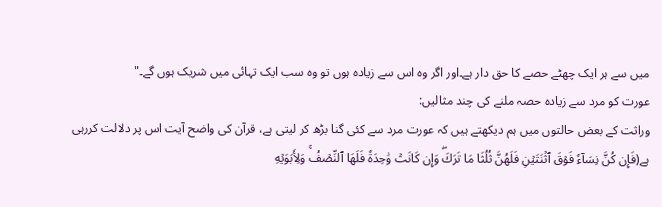میں سے ہر ایک چھٹے حصے کا حق دار ہے۔اور اگر وہ اس سے زیادہ ہوں تو وہ سب ایک تہائی میں شریک ہوں گے۔"
عورت کو مرد سے زیادہ حصہ ملنے کی چند مثالیں:
وراثت کے بعض حالتوں میں ہم دیکھتے ہیں کہ عورت مرد سے کئی گنا بڑھ کر لیتی ہے، قرآن کی واضح آیت اس پر دلالت کررہی ہے(فَإِن كُنَّ نِسَآءٗ فَوۡقَ ٱثۡنَتَيۡنِ فَلَهُنَّ ثُلُثَا مَا تَرَكَۖ وَإِن كَانَتۡ وَٰحِدَةٗ فَلَهَا ٱلنِّصۡفُۚ وَلِأَبَوَيۡهِ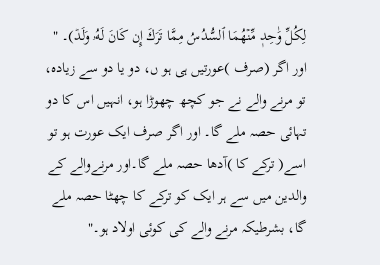لِكُلِّ وَٰحِدٖ مِّنۡهُمَا ٱلسُّدُسُ مِمَّا تَرَكَ إِن كَانَ لَهُۥ وَلَدٞ)۔ " اور اگر (صرف )عورتیں ہی ہو ں، دو یا دو سے زیادہ، تو مرنے والے نے جو کچھ چھوڑا ہو، انہیں اس کا دو تہائی حصہ ملے گا۔ اور اگر صرف ایک عورت ہو تو اسے( ترکے کا )آدھا حصہ ملے گا۔اور مرنےوالے کے والدین میں سے ہر ایک کو ترکے کا چھٹا حصہ ملے گا، بشرطیکہ مرنے والے کی کوئی اولاد ہو۔"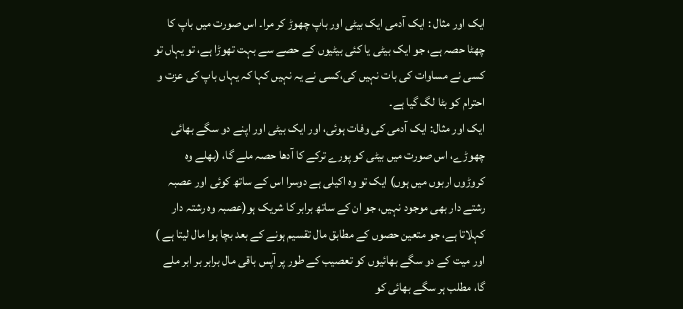ایک اور مثال : ایک آدمی ایک بیٹی اور باپ چھوڑ کر مرا۔ اس صورت میں باپ کا چھٹا حصہ ہے، جو ایک بیٹی یا کئی بیٹیوں کے حصے سے بہت تھوڑا ہے، تو یہاں تو کسی نے مساوات کی بات نہیں کی،کسی نے یہ نہیں کہا کہ یہاں باپ کی عزت و احترام کو بٹا لگ گیا ہے۔
ایک اور مثال: ایک آدمی کی وفات ہوئی، اور ایک بیٹی اور اپنے دو سگے بھائی چھوڑے، اس صورت میں بیٹی کو پورے ترکے کا آدھا حصہ ملے گا، (بھلے وہ کروڑوں اربوں میں ہوں) ایک تو وہ اکیلی ہے دوسرا اس کے ساتھ کوئی اور عصبہ رشتے دار بھی موجود نہیں، جو ان کے ساتھ برابر کا شریک ہو(عصبہ وہ رشتہ دار کہلاتا ہے، جو متعین حصوں کے مطابق مال تقسیم ہونے کے بعد بچا ہوا مال لیتا ہے ) اور میت کے دو سگے بھائیوں کو تعصیب کے طور پر آپس باقی مال برابر بر ابر ملے گا، مطلب ہر سگے بھائی کو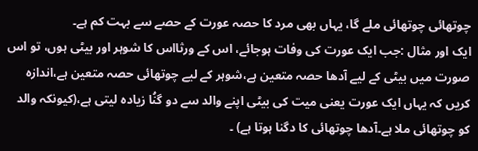چوتھائی چوتھائی ملے گا، یہاں بھی مرد کا حصہ عورت کے حصے سے بہت کم ہے۔
ایک اور مثال :جب ایک عورت کی وفات ہوجائے، اس کے ورثااس کا شوہر اور بیٹی ہوں، تو اس صورت میں بیٹی کے لیے آدھا حصہ متعین ہے،شوہر کے لیے چوتھائی حصہ متعین ہے،اندازہ کریں کہ یہاں ایک عورت یعنی میت کی بیٹی اپنے والد سے دو گنُا زیادہ لیتی ہے،(کیونکہ والد کو چوتھائی ملا ہے۔آدھا چوتھائی کا دگنا ہوتا ہے) ۔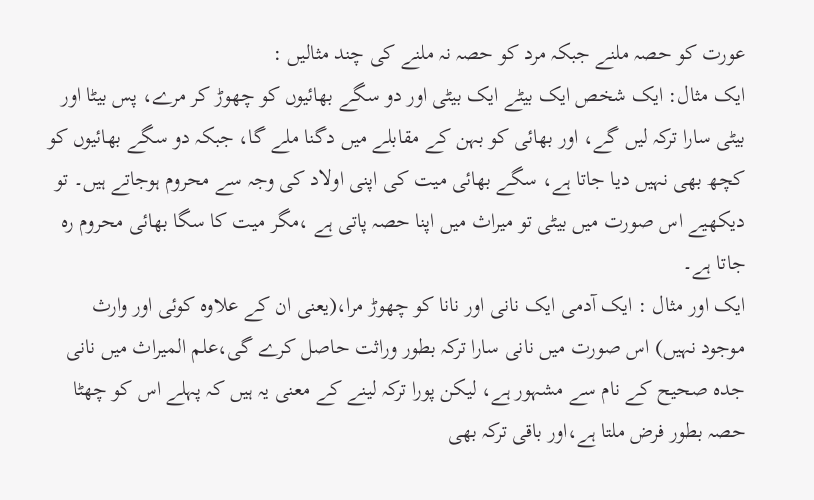عورت کو حصہ ملنے جبکہ مرد کو حصہ نہ ملنے کی چند مثالیں :
ایک مثال: ایک شخص ایک بیٹے ایک بیٹی اور دو سگے بھائیوں کو چھوڑ کر مرے، پس بیٹا اور بیٹی سارا ترکہ لیں گے، اور بھائی کو بہن کے مقابلے میں دگنا ملے گا، جبکہ دو سگے بھائیوں کو کچھ بھی نہیں دیا جاتا ہے، سگے بھائی میت کی اپنی اولاد کی وجہ سے محروم ہوجاتے ہیں۔ تو دیکھیے اس صورت میں بیٹی تو میراث میں اپنا حصہ پاتی ہے ،مگر میت کا سگا بھائی محروم رہ جاتا ہے۔
ایک اور مثال : ایک آدمی ایک نانی اور نانا کو چھوڑ مرا،(یعنی ان کے علاوہ کوئی اور وارث موجود نہیں) اس صورت میں نانی سارا ترکہ بطور وراثت حاصل کرے گی،علم المیراث میں نانی جدہ صحیح کے نام سے مشہور ہے، لیکن پورا ترکہ لینے کے معنی یہ ہیں کہ پہلے اس کو چھٹا حصہ بطور فرض ملتا ہے،اور باقی ترکہ بھی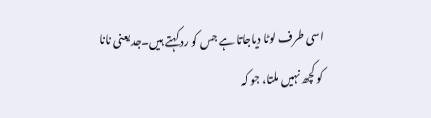اسی طرف لوٹا دیاجاتا ہے جس کو رد کہتے ہیں۔جد یعنی نانا کو کچھ نہیں ملتا، جو کہ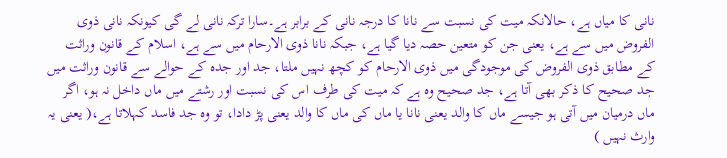نانی کا میاں ہے، حالانکہ میت کی نسبت سے نانا کا درجہ نانی کے برابر ہے۔سارا ترکہ نانی لے گی کیونکہ نانی ذوی الفروض میں سے ہے، یعنی جن کو متعین حصہ دیا گیا ہے، جبکہ نانا ذوی الارحام میں سے ہے، اسلام کے قانون وراثت کے مطابق ذوی الفروض کی موجودگی میں ذوی الارحام کو کچھ نہیں ملتا، جد اور جدہ کے حوالے سے قانون وراثت میں جد صحیح کا ذکر بھی آتا ہے، جد صحیح وہ ہے کہ میت کی طرف اس کی نسبت اور رشتے میں ماں داخل نہ ہو، اگر ماں درمیان میں آتی ہو جیسے ماں کا والد یعنی نانا یا ماں کی ماں کا والد یعنی پڑ دادا، تو وہ جد فاسد کہلاتا ہے،( یعنی یہ وارث نہیں )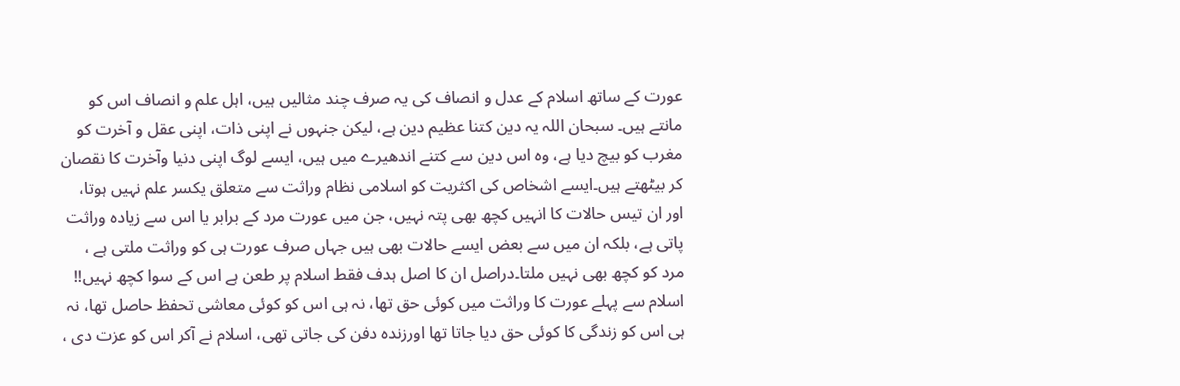عورت کے ساتھ اسلام کے عدل و انصاف کی یہ صرف چند مثالیں ہیں، اہل علم و انصاف اس کو مانتے ہیں۔ سبحان اللہ یہ دین کتنا عظیم دین ہے، لیکن جنہوں نے اپنی ذات، اپنی عقل و آخرت کو مغرب کو بیچ دیا ہے، وہ اس دین سے کتنے اندھیرے میں ہیں، ایسے لوگ اپنی دنیا وآخرت کا نقصان کر بیٹھتے ہیں۔ایسے اشخاص کی اکثریت کو اسلامی نظام وراثت سے متعلق یکسر علم نہیں ہوتا، اور ان تیس حالات کا انہیں کچھ بھی پتہ نہیں، جن میں عورت مرد کے برابر یا اس سے زیادہ وراثت پاتی ہے، بلکہ ان میں سے بعض ایسے حالات بھی ہیں جہاں صرف عورت ہی کو وراثت ملتی ہے ، مرد کو کچھ بھی نہیں ملتا۔دراصل ان کا اصل ہدف فقط اسلام پر طعن ہے اس کے سوا کچھ نہیں!!
اسلام سے پہلے عورت کا وراثت میں کوئی حق تھا، نہ ہی اس کو کوئی معاشی تحفظ حاصل تھا، نہ ہی اس کو زندگی کا کوئی حق دیا جاتا تھا اورزندہ دفن کی جاتی تھی، اسلام نے آکر اس کو عزت دی ،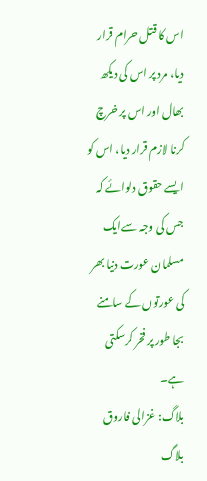اس کا قتل حرام قرار دیا، مرد پر اس کی دیکھ بھال اور اس پر خرچ کرنا لازم قرار دیا، اس کو ایسے حقوق دلوائے کہ جس کی وجہ سےایک مسلمان عورت دنیا بھر کی عورتوں کے سامنے بجا طور پر فخر کرسکتی ہے۔
بلاگ: غزالی فاروق بلاگ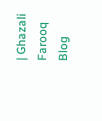| Ghazali Farooq Blog